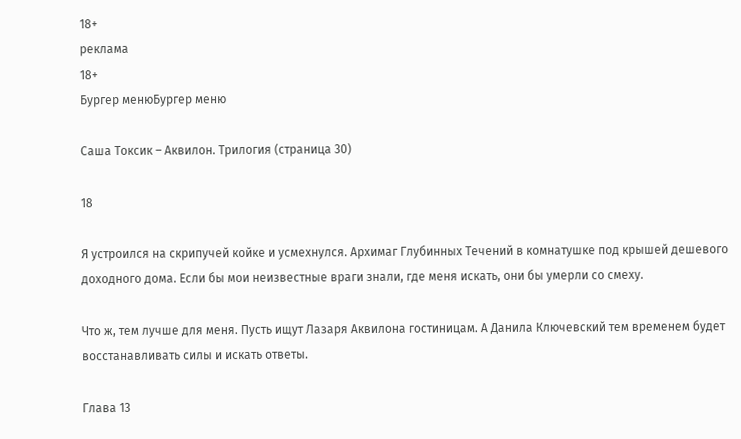18+
реклама
18+
Бургер менюБургер меню

Саша Токсик – Аквилон. Трилогия (страница 30)

18

Я устроился на скрипучей койке и усмехнулся. Архимаг Глубинных Течений в комнатушке под крышей дешевого доходного дома. Если бы мои неизвестные враги знали, где меня искать, они бы умерли со смеху.

Что ж, тем лучше для меня. Пусть ищут Лазаря Аквилона гостиницам. А Данила Ключевский тем временем будет восстанавливать силы и искать ответы.

Глава 13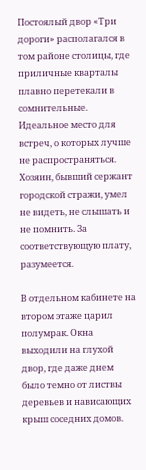Постоялый двор «Три дороги» располагался в том районе столицы, где приличные кварталы плавно перетекали в сомнительные. Идеальное место для встреч, о которых лучше не распространяться. Хозяин, бывший сержант городской стражи, умел не видеть, не слышать и не помнить. За соответствующую плату, разумеется.

В отдельном кабинете на втором этаже царил полумрак. Окна выходили на глухой двор, где даже днем было темно от листвы деревьев и нависающих крыш соседних домов.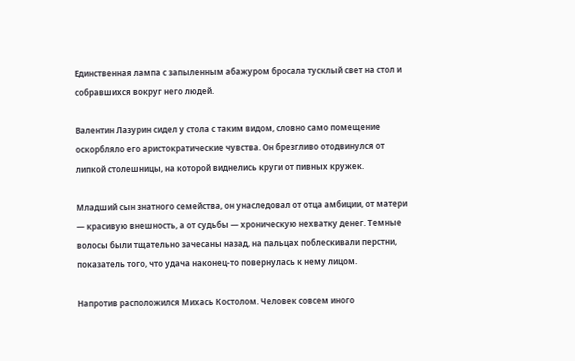Единственная лампа с запыленным абажуром бросала тусклый свет на стол и собравшихся вокруг него людей.

Валентин Лазурин сидел у стола с таким видом, словно само помещение оскорбляло его аристократические чувства. Он брезгливо отодвинулся от липкой столешницы, на которой виднелись круги от пивных кружек.

Младший сын знатного семейства, он унаследовал от отца амбиции, от матери — красивую внешность, а от судьбы — хроническую нехватку денег. Темные волосы были тщательно зачесаны назад, на пальцах поблескивали перстни, показатель того, что удача наконец-то повернулась к нему лицом.

Напротив расположился Михась Костолом. Человек совсем иного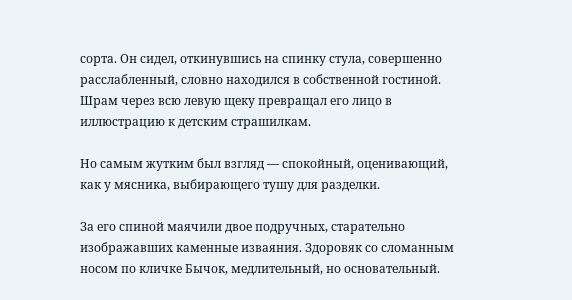сорта. Он сидел, откинувшись на спинку стула, совершенно расслабленный, словно находился в собственной гостиной. Шрам через всю левую щеку превращал его лицо в иллюстрацию к детским страшилкам.

Но самым жутким был взгляд — спокойный, оценивающий, как у мясника, выбирающего тушу для разделки.

За его спиной маячили двое подручных, старательно изображавших каменные изваяния. Здоровяк со сломанным носом по кличке Бычок, медлительный, но основательный.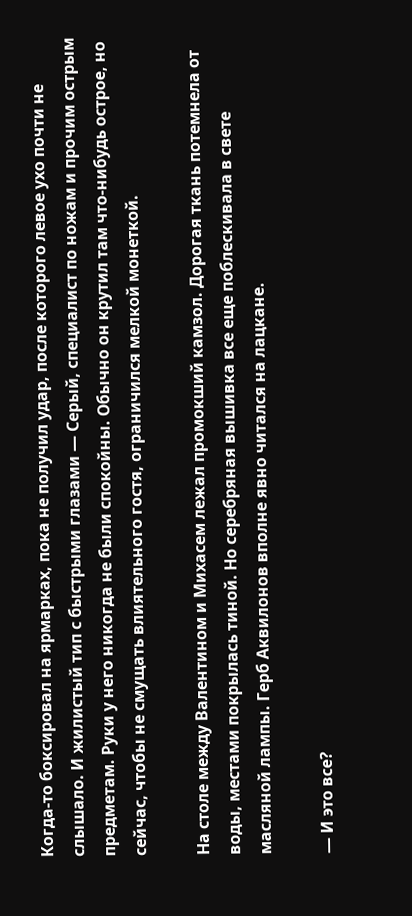Когда-то боксировал на ярмарках, пока не получил удар, после которого левое ухо почти не слышало. И жилистый тип с быстрыми глазами — Серый, специалист по ножам и прочим острым предметам. Руки у него никогда не были спокойны. Обычно он крутил там что-нибудь острое, но сейчас, чтобы не смущать влиятельного гостя, ограничился мелкой монеткой.

На столе между Валентином и Михасем лежал промокший камзол. Дорогая ткань потемнела от воды, местами покрылась тиной. Но серебряная вышивка все еще поблескивала в свете масляной лампы. Герб Аквилонов вполне явно читался на лацкане.

— И это все?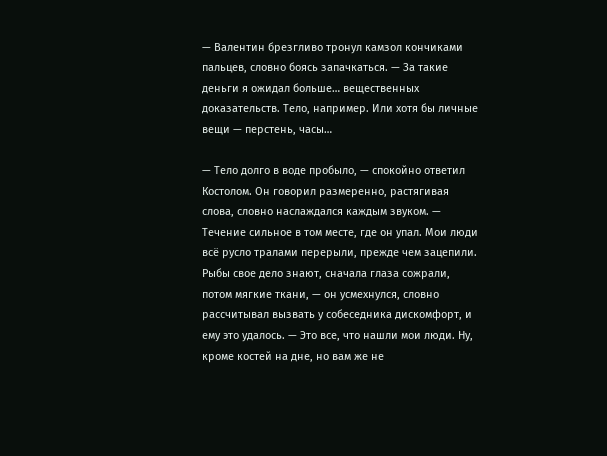— Валентин брезгливо тронул камзол кончиками пальцев, словно боясь запачкаться. — За такие деньги я ожидал больше… вещественных доказательств. Тело, например. Или хотя бы личные вещи — перстень, часы…

— Тело долго в воде пробыло, — спокойно ответил Костолом. Он говорил размеренно, растягивая слова, словно наслаждался каждым звуком. — Течение сильное в том месте, где он упал. Мои люди всё русло тралами перерыли, прежде чем зацепили. Рыбы свое дело знают, сначала глаза сожрали, потом мягкие ткани, — он усмехнулся, словно рассчитывал вызвать у собеседника дискомфорт, и ему это удалось. — Это все, что нашли мои люди. Ну, кроме костей на дне, но вам же не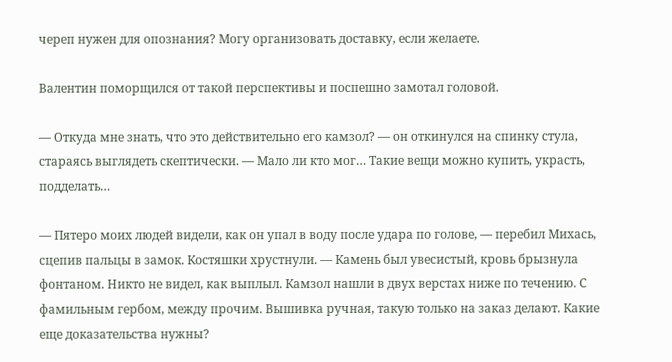череп нужен для опознания? Могу организовать доставку, если желаете.

Валентин поморщился от такой перспективы и поспешно замотал головой.

— Откуда мне знать, что это действительно его камзол? — он откинулся на спинку стула, стараясь выглядеть скептически. — Мало ли кто мог… Такие вещи можно купить, украсть, подделать…

— Пятеро моих людей видели, как он упал в воду после удара по голове, — перебил Михась, сцепив пальцы в замок. Костяшки хрустнули. — Камень был увесистый, кровь брызнула фонтаном. Никто не видел, как выплыл. Камзол нашли в двух верстах ниже по течению. С фамильным гербом, между прочим. Вышивка ручная, такую только на заказ делают. Какие еще доказательства нужны?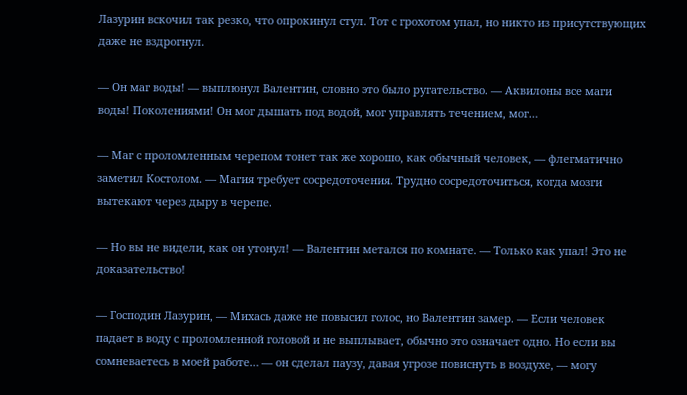Лазурин вскочил так резко, что опрокинул стул. Тот с грохотом упал, но никто из присутствующих даже не вздрогнул.

— Он маг воды! — выплюнул Валентин, словно это было ругательство. — Аквилоны все маги воды! Поколениями! Он мог дышать под водой, мог управлять течением, мог…

— Маг с проломленным черепом тонет так же хорошо, как обычный человек, — флегматично заметил Костолом. — Магия требует сосредоточения. Трудно сосредоточиться, когда мозги вытекают через дыру в черепе.

— Но вы не видели, как он утонул! — Валентин метался по комнате. — Только как упал! Это не доказательство!

— Господин Лазурин, — Михась даже не повысил голос, но Валентин замер. — Если человек падает в воду с проломленной головой и не выплывает, обычно это означает одно. Но если вы сомневаетесь в моей работе… — он сделал паузу, давая угрозе повиснуть в воздухе, — могу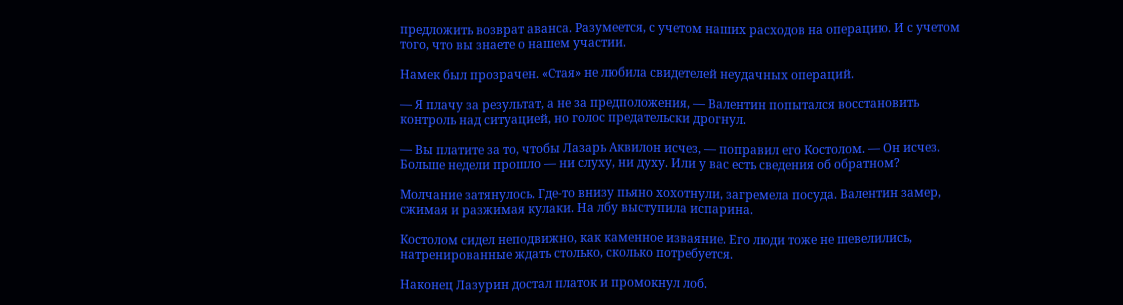предложить возврат аванса. Разумеется, с учетом наших расходов на операцию. И с учетом того, что вы знаете о нашем участии.

Намек был прозрачен. «Стая» не любила свидетелей неудачных операций.

— Я плачу за результат, а не за предположения, — Валентин попытался восстановить контроль над ситуацией, но голос предательски дрогнул.

— Вы платите за то, чтобы Лазарь Аквилон исчез, — поправил его Костолом. — Он исчез. Больше недели прошло — ни слуху, ни духу. Или у вас есть сведения об обратном?

Молчание затянулось. Где-то внизу пьяно хохотнули, загремела посуда. Валентин замер, сжимая и разжимая кулаки. На лбу выступила испарина.

Костолом сидел неподвижно, как каменное изваяние. Его люди тоже не шевелились, натренированные ждать столько, сколько потребуется.

Наконец Лазурин достал платок и промокнул лоб.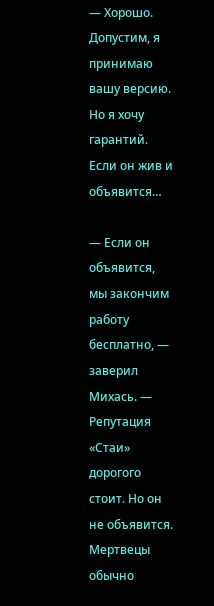— Хорошо. Допустим, я принимаю вашу версию. Но я хочу гарантий. Если он жив и объявится…

— Если он объявится, мы закончим работу бесплатно, — заверил Михась. — Репутация «Стаи» дорогого стоит. Но он не объявится. Мертвецы обычно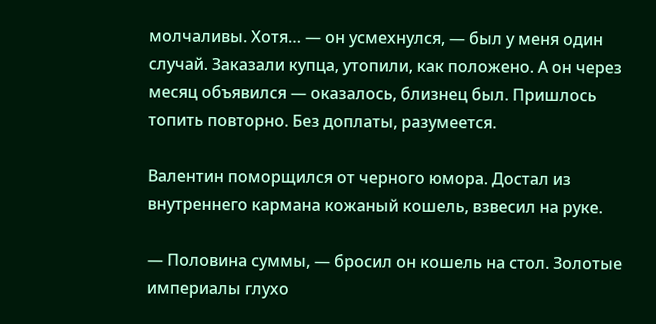молчаливы. Хотя… — он усмехнулся, — был у меня один случай. Заказали купца, утопили, как положено. А он через месяц объявился — оказалось, близнец был. Пришлось топить повторно. Без доплаты, разумеется.

Валентин поморщился от черного юмора. Достал из внутреннего кармана кожаный кошель, взвесил на руке.

— Половина суммы, — бросил он кошель на стол. Золотые империалы глухо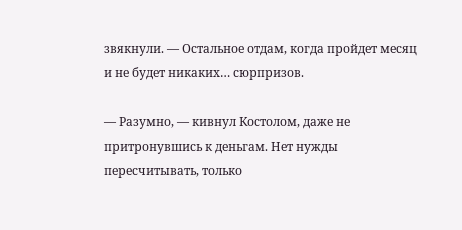звякнули. — Остальное отдам, когда пройдет месяц и не будет никаких… сюрпризов.

— Разумно, — кивнул Костолом, даже не притронувшись к деньгам. Нет нужды пересчитывать, только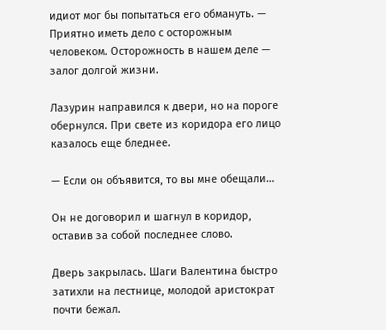идиот мог бы попытаться его обмануть. — Приятно иметь дело с осторожным человеком. Осторожность в нашем деле — залог долгой жизни.

Лазурин направился к двери, но на пороге обернулся. При свете из коридора его лицо казалось еще бледнее.

— Если он объявится, то вы мне обещали…

Он не договорил и шагнул в коридор, оставив за собой последнее слово.

Дверь закрылась. Шаги Валентина быстро затихли на лестнице, молодой аристократ почти бежал.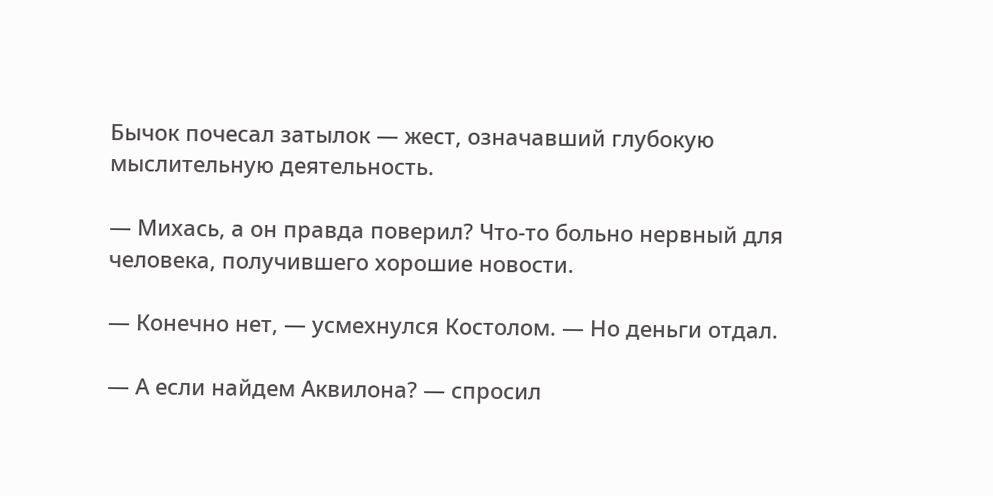Бычок почесал затылок — жест, означавший глубокую мыслительную деятельность.

— Михась, а он правда поверил? Что-то больно нервный для человека, получившего хорошие новости.

— Конечно нет, — усмехнулся Костолом. — Но деньги отдал.

— А если найдем Аквилона? — спросил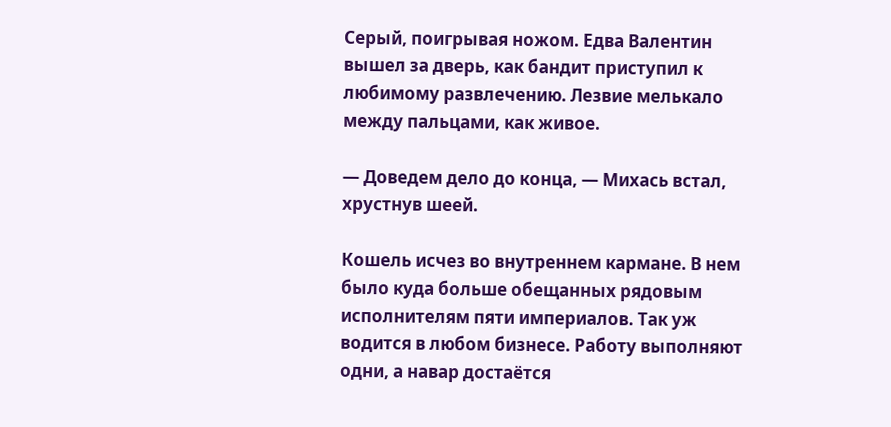Серый, поигрывая ножом. Едва Валентин вышел за дверь, как бандит приступил к любимому развлечению. Лезвие мелькало между пальцами, как живое.

— Доведем дело до конца, — Михась встал, хрустнув шеей.

Кошель исчез во внутреннем кармане. В нем было куда больше обещанных рядовым исполнителям пяти империалов. Так уж водится в любом бизнесе. Работу выполняют одни, а навар достаётся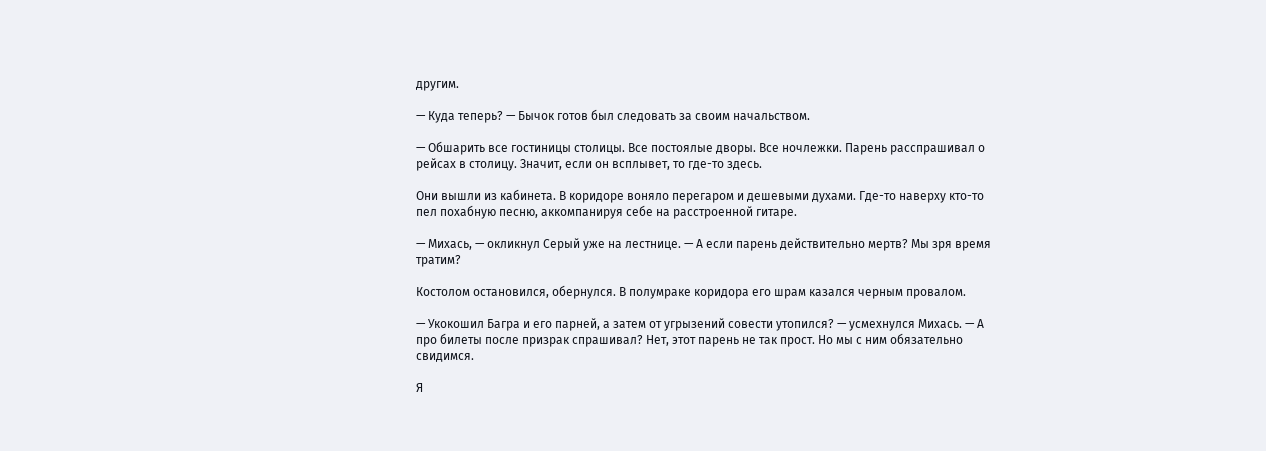другим.

— Куда теперь? — Бычок готов был следовать за своим начальством.

— Обшарить все гостиницы столицы. Все постоялые дворы. Все ночлежки. Парень расспрашивал о рейсах в столицу. Значит, если он всплывет, то где-то здесь.

Они вышли из кабинета. В коридоре воняло перегаром и дешевыми духами. Где-то наверху кто-то пел похабную песню, аккомпанируя себе на расстроенной гитаре.

— Михась, — окликнул Серый уже на лестнице. — А если парень действительно мертв? Мы зря время тратим?

Костолом остановился, обернулся. В полумраке коридора его шрам казался черным провалом.

— Укокошил Багра и его парней, а затем от угрызений совести утопился? — усмехнулся Михась. — А про билеты после призрак спрашивал? Нет, этот парень не так прост. Но мы с ним обязательно свидимся.

Я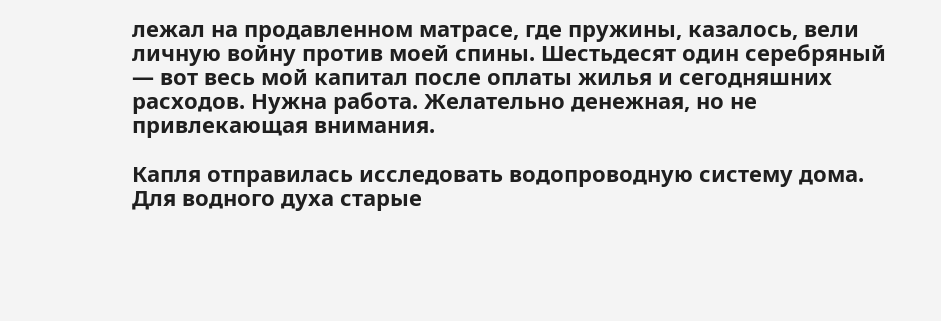лежал на продавленном матрасе, где пружины, казалось, вели личную войну против моей спины. Шестьдесят один серебряный — вот весь мой капитал после оплаты жилья и сегодняшних расходов. Нужна работа. Желательно денежная, но не привлекающая внимания.

Капля отправилась исследовать водопроводную систему дома. Для водного духа старые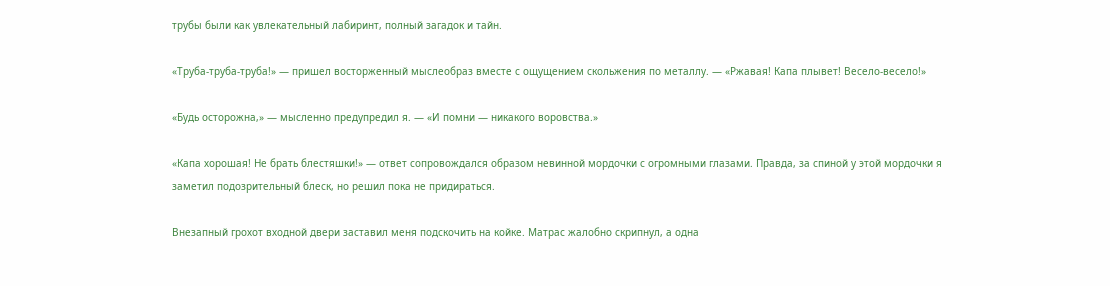трубы были как увлекательный лабиринт, полный загадок и тайн.

«Труба-труба-труба!» — пришел восторженный мыслеобраз вместе с ощущением скольжения по металлу. — «Ржавая! Капа плывет! Весело-весело!»

«Будь осторожна,» — мысленно предупредил я. — «И помни — никакого воровства.»

«Капа хорошая! Не брать блестяшки!» — ответ сопровождался образом невинной мордочки с огромными глазами. Правда, за спиной у этой мордочки я заметил подозрительный блеск, но решил пока не придираться.

Внезапный грохот входной двери заставил меня подскочить на койке. Матрас жалобно скрипнул, а одна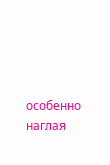особенно наглая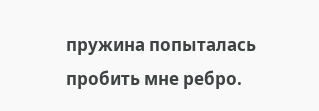пружина попыталась пробить мне ребро.